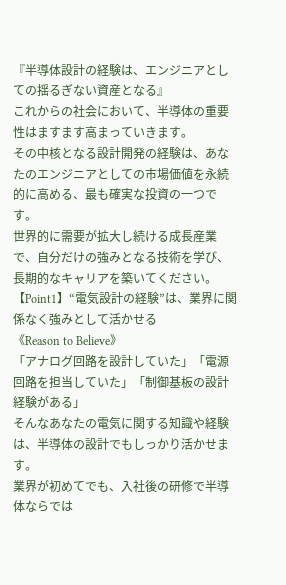『半導体設計の経験は、エンジニアとしての揺るぎない資産となる』
これからの社会において、半導体の重要性はますます高まっていきます。
その中核となる設計開発の経験は、あなたのエンジニアとしての市場価値を永続的に高める、最も確実な投資の一つです。
世界的に需要が拡大し続ける成長産業で、自分だけの強みとなる技術を学び、長期的なキャリアを築いてください。
【Point1】“電気設計の経験”は、業界に関係なく強みとして活かせる
《Reason to Believe》
「アナログ回路を設計していた」「電源回路を担当していた」「制御基板の設計経験がある」
そんなあなたの電気に関する知識や経験は、半導体の設計でもしっかり活かせます。
業界が初めてでも、入社後の研修で半導体ならでは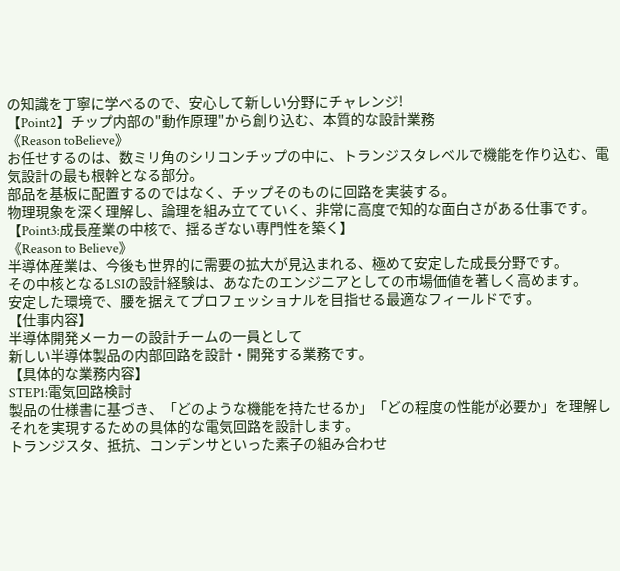の知識を丁寧に学べるので、安心して新しい分野にチャレンジ!
【Point2】チップ内部の"動作原理"から創り込む、本質的な設計業務
《Reason toBelieve》
お任せするのは、数ミリ角のシリコンチップの中に、トランジスタレベルで機能を作り込む、電気設計の最も根幹となる部分。
部品を基板に配置するのではなく、チップそのものに回路を実装する。
物理現象を深く理解し、論理を組み立てていく、非常に高度で知的な面白さがある仕事です。
【Point3:成長産業の中核で、揺るぎない専門性を築く】
《Reason to Believe》
半導体産業は、今後も世界的に需要の拡大が見込まれる、極めて安定した成長分野です。
その中核となるLSIの設計経験は、あなたのエンジニアとしての市場価値を著しく高めます。
安定した環境で、腰を据えてプロフェッショナルを目指せる最適なフィールドです。
【仕事内容】
半導体開発メーカーの設計チームの一員として
新しい半導体製品の内部回路を設計・開発する業務です。
【具体的な業務内容】
STEP1:電気回路検討
製品の仕様書に基づき、「どのような機能を持たせるか」「どの程度の性能が必要か」を理解し
それを実現するための具体的な電気回路を設計します。
トランジスタ、抵抗、コンデンサといった素子の組み合わせ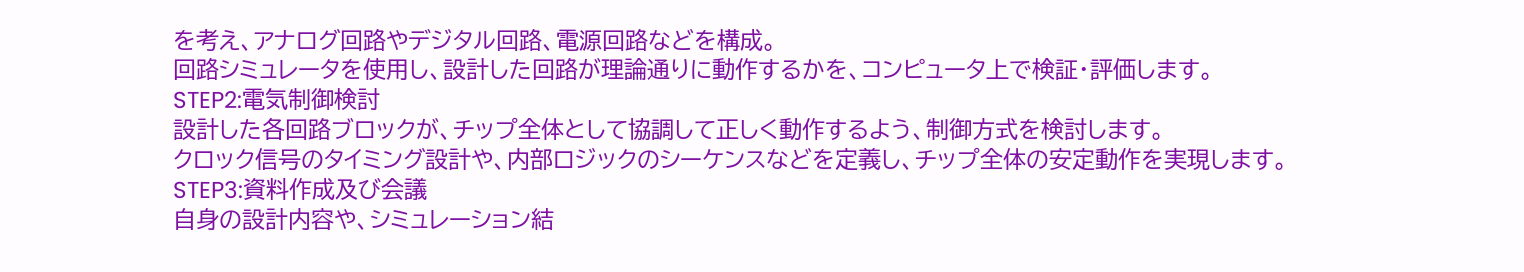を考え、アナログ回路やデジタル回路、電源回路などを構成。
回路シミュレータを使用し、設計した回路が理論通りに動作するかを、コンピュータ上で検証・評価します。
STEP2:電気制御検討
設計した各回路ブロックが、チップ全体として協調して正しく動作するよう、制御方式を検討します。
クロック信号のタイミング設計や、内部ロジックのシーケンスなどを定義し、チップ全体の安定動作を実現します。
STEP3:資料作成及び会議
自身の設計内容や、シミュレーション結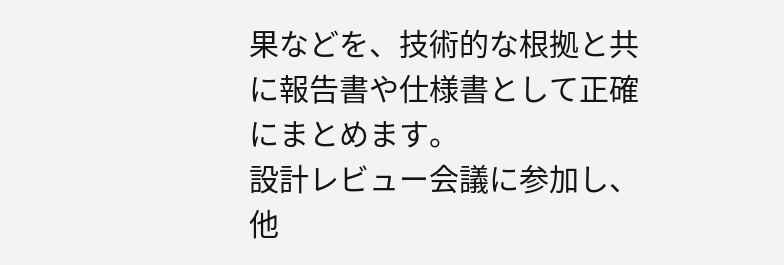果などを、技術的な根拠と共に報告書や仕様書として正確にまとめます。
設計レビュー会議に参加し、他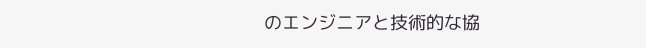のエンジニアと技術的な協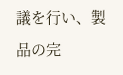議を行い、製品の完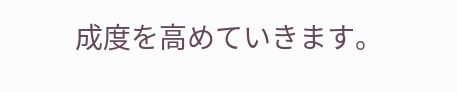成度を高めていきます。